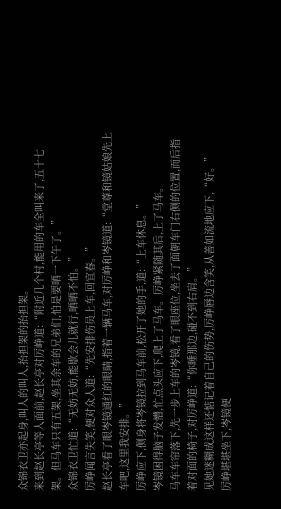众锦衣卫亦起身,叫人的叫人,抬担架的抬担架。
来到赵长亭等人面前,赵长亭对厉峥道:“附近几个村,能用的车全叫来了,五十七架。但马车只有五架,坐其余车的兄弟们,怕是要晒一下午了。”
众锦衣卫忙道:“无妨无妨,能歇会儿就行,晒晒不怕。”
厉峥闻言失笑,便对众人道:“先安排伤员上车,回宜春。”
赵长亭看了眼岑镜通红的眼睛,指着一辆马车,对厉峥和岑镜道:“堂尊和镜姑娘先上车吧,这里我安排。”
厉峥应下,侧身将岑镜拉到马车前,松开了她的手,道:“上车休息。”
岑镜困得脑子发懵,忙点头应下,爬上了马车。厉峥紧随其后,上了马车。
马车车帘落下,先一步上车的岑镜,看了眼座位,坐去了面朝车门右侧的位置,而后指着对面的椅子,对厉峥道:“你睡那边,碰不到右肩。”
见她迷糊成这样还惦记着自己的伤势,厉峥唇边含笑,从善如流地应下,“好。”
厉峥堪堪坐下,岑镜便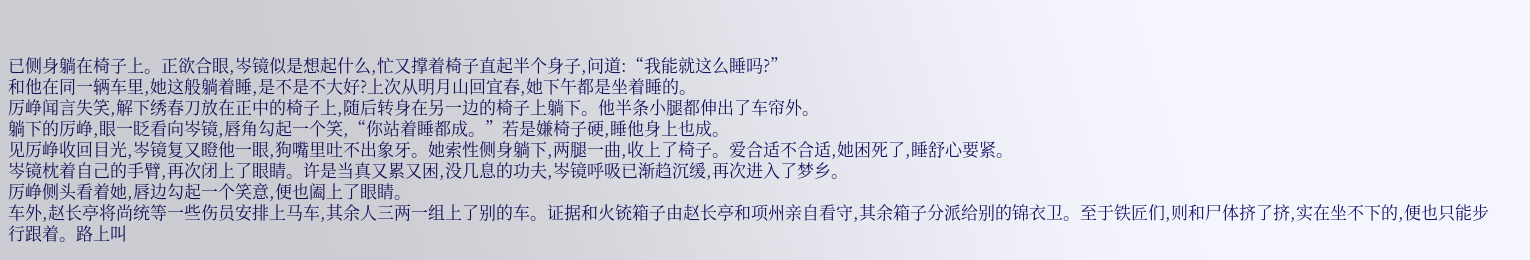已侧身躺在椅子上。正欲合眼,岑镜似是想起什么,忙又撑着椅子直起半个身子,问道:“我能就这么睡吗?”
和他在同一辆车里,她这般躺着睡,是不是不大好?上次从明月山回宜春,她下午都是坐着睡的。
厉峥闻言失笑,解下绣春刀放在正中的椅子上,随后转身在另一边的椅子上躺下。他半条小腿都伸出了车帘外。
躺下的厉峥,眼一眨看向岑镜,唇角勾起一个笑,“你站着睡都成。”若是嫌椅子硬,睡他身上也成。
见厉峥收回目光,岑镜复又瞪他一眼,狗嘴里吐不出象牙。她索性侧身躺下,两腿一曲,收上了椅子。爱合适不合适,她困死了,睡舒心要紧。
岑镜枕着自己的手臂,再次闭上了眼睛。许是当真又累又困,没几息的功夫,岑镜呼吸已渐趋沉缓,再次进入了梦乡。
厉峥侧头看着她,唇边勾起一个笑意,便也阖上了眼睛。
车外,赵长亭将尚统等一些伤员安排上马车,其余人三两一组上了别的车。证据和火铳箱子由赵长亭和项州亲自看守,其余箱子分派给别的锦衣卫。至于铁匠们,则和尸体挤了挤,实在坐不下的,便也只能步行跟着。路上叫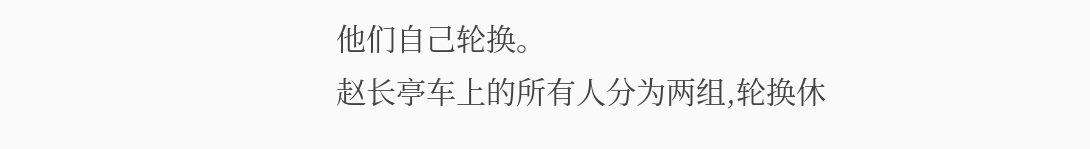他们自己轮换。
赵长亭车上的所有人分为两组,轮换休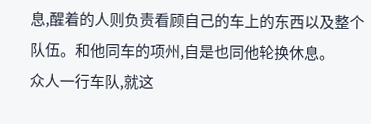息,醒着的人则负责看顾自己的车上的东西以及整个队伍。和他同车的项州,自是也同他轮换休息。
众人一行车队,就这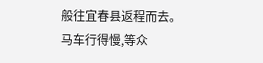般往宜春县返程而去。
马车行得慢,等众